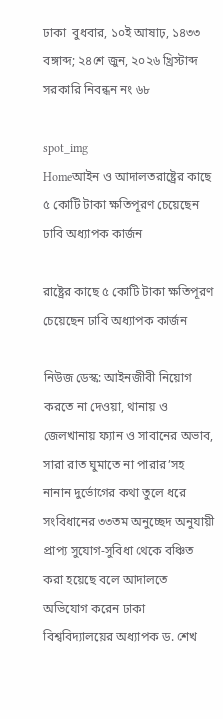ঢাকা  বুধবার, ১০ই আষাঢ়, ১৪৩৩ বঙ্গাব্দ; ২৪শে জুন, ২০২৬ খ্রিস্টাব্দ          সরকারি নিবন্ধন নং ৬৮

spot_img
Homeআইন ও আদালতরাষ্ট্রের কাছে ৫ কোটি টাকা ক্ষতিপূরণ চেয়েছেন ঢাবি অধ্যাপক কার্জন

রাষ্ট্রের কাছে ৫ কোটি টাকা ক্ষতিপূরণ চেয়েছেন ঢাবি অধ্যাপক কার্জন

নিউজ ডেস্ক: আইনজীবী নিয়োগ করতে না দেওয়া, থানায় ও জেলখানায় ফ্যান ও সাবানের অভাব, সারা রাত ঘুমাতে না পারার’সহ নানান দুর্ভোগের কথা তুলে ধরে সংবিধানের ৩৩তম অনুচ্ছেদ অনুযায়ী প্রাপ্য সুযোগ-সুবিধা থেকে বঞ্চিত করা হয়েছে বলে আদালতে অভিযোগ করেন ঢাকা বিশ্ববিদ্যালয়ের অধ্যাপক ড. শেখ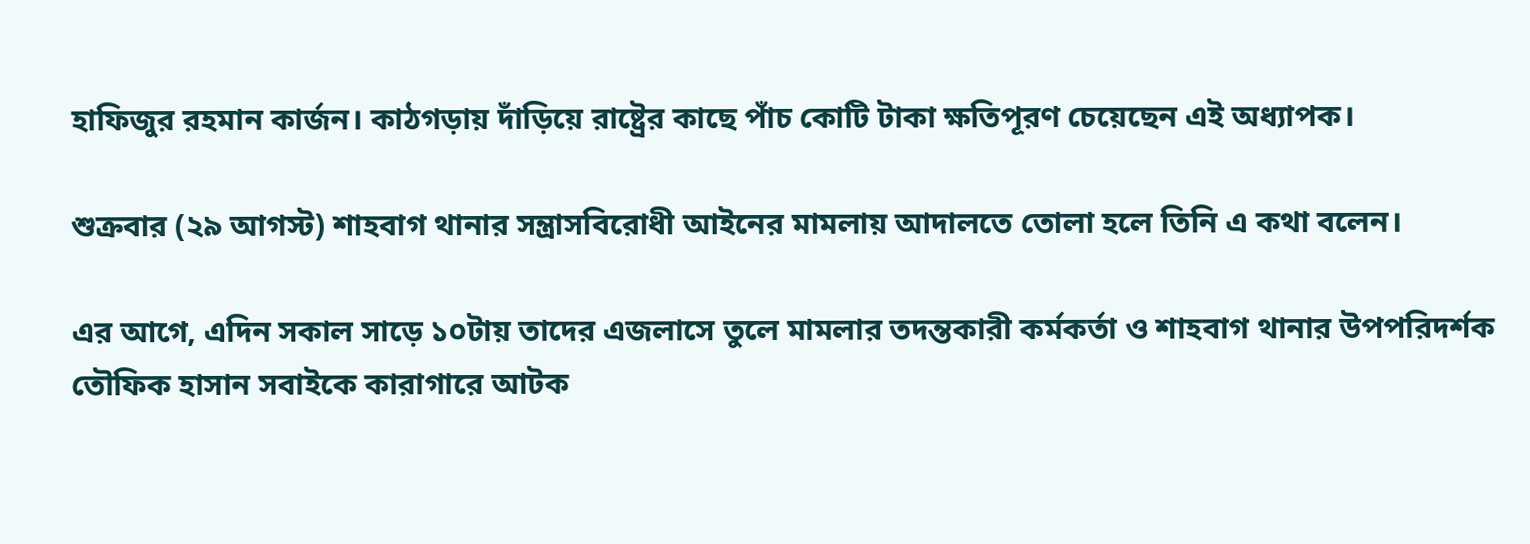হাফিজুর রহমান কার্জন। কাঠগড়ায় দাঁড়িয়ে রাষ্ট্রের কাছে পাঁচ কোটি টাকা ক্ষতিপূরণ চেয়েছেন এই অধ্যাপক।

শুক্রবার (২৯ আগস্ট) শাহবাগ থানার সন্ত্রাসবিরোধী আইনের মামলায় আদালতে তোলা হলে তিনি এ কথা বলেন।

এর আগে, এদিন সকাল সাড়ে ১০টায় তাদের এজলাসে তুলে মামলার তদন্তকারী কর্মকর্তা ও শাহবাগ থানার উপপরিদর্শক তৌফিক হাসান সবাইকে কারাগারে আটক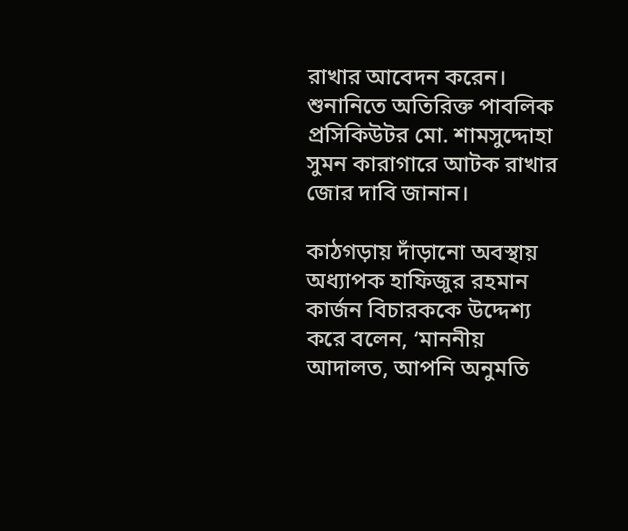রাখার আবেদন করেন। শুনানিতে অতিরিক্ত পাবলিক প্রসিকিউটর মো. শামসুদ্দোহা সুমন কারাগারে আটক রাখার জোর দাবি জানান।

কাঠগড়ায় দাঁড়ানো অবস্থায় অধ্যাপক হাফিজুর রহমান কার্জন বিচারককে উদ্দেশ্য করে বলেন, ‘মাননীয় আদালত, আপনি অনুমতি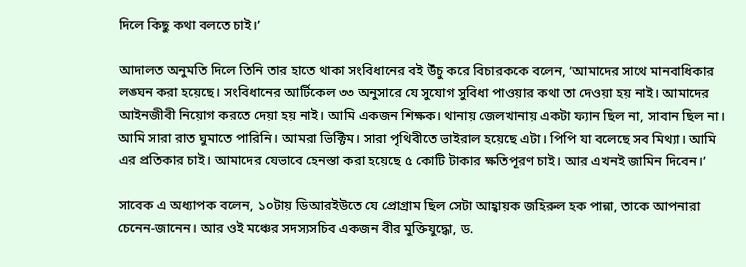দিলে কিছু কথা বলতে চাই।’

আদালত অনুমতি দিলে তিনি তার হাতে থাকা সংবিধানের বই উঁচু করে বিচারককে বলেন, ‘আমাদের সাথে মানবাধিকার লঙ্ঘন করা হয়েছে। সংবিধানের আর্টিকেল ৩৩ অনুসারে যে সুযোগ সুবিধা পাওয়ার কথা তা দেওয়া হয় নাই। আমাদের আইনজীবী নিয়োগ করতে দেয়া হয় নাই। আমি একজন শিক্ষক। থানায় জেলখানায় একটা ফ্যান ছিল না, সাবান ছিল না। আমি সারা রাত ঘুমাতে পারিনি। আমরা ভিক্টিম। সারা পৃথিবীতে ভাইরাল হয়েছে এটা। পিপি যা বলেছে সব মিথ্যা। আমি এর প্রতিকার চাই। আমাদের যেভাবে হেনস্তা করা হয়েছে ৫ কোটি টাকার ক্ষতিপূরণ চাই। আর এখনই জামিন দিবেন।’

সাবেক এ অধ্যাপক বলেন, ১০টায় ডিআরইউতে যে প্রোগ্রাম ছিল সেটা আহ্বায়ক জহিরুল হক পান্না, তাকে আপনারা চেনেন-জানেন। আর ওই মঞ্চের সদস্যসচিব একজন বীর মুক্তিযুদ্ধো, ড.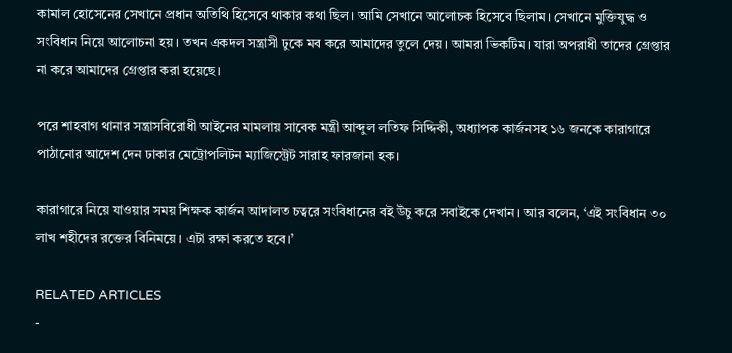কামাল হোসেনের সেখানে প্রধান অতিথি হিসেবে থাকার কথা ছিল। আমি সেখানে আলোচক হিসেবে ছিলাম। সেখানে মুক্তিযুদ্ধ ও সংবিধান নিয়ে আলোচনা হয়। তখন একদল সন্ত্রাসী ঢুকে মব করে আমাদের তুলে দেয়। আমরা ভিকটিম। যারা অপরাধী তাদের গ্রেপ্তার না করে আমাদের গ্রেপ্তার করা হয়েছে।

পরে শাহবাগ থানার সন্ত্রাসবিরোধী আইনের মামলায় সাবেক মন্ত্রী আব্দুল লতিফ সিদ্দিকী, অধ্যাপক কার্জনসহ ১৬ জনকে কারাগারে পাঠানোর আদেশ দেন ঢাকার মেট্রোপলিটন ম্যাজিস্ট্রেট সারাহ ফারজানা হক।

কারাগারে নিয়ে যাওয়ার সময় শিক্ষক কার্জন আদালত চত্বরে সংবিধানের বই উঁচু করে সবাইকে দেখান। আর বলেন, ‘এই সংবিধান ৩০ লাখ শহীদের রক্তের বিনিময়ে। এটা রক্ষা করতে হবে।’

RELATED ARTICLES
-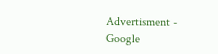Advertisment -
Google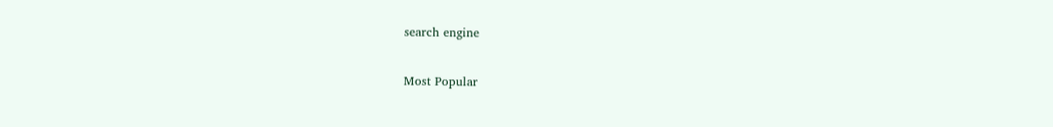search engine

Most Popular